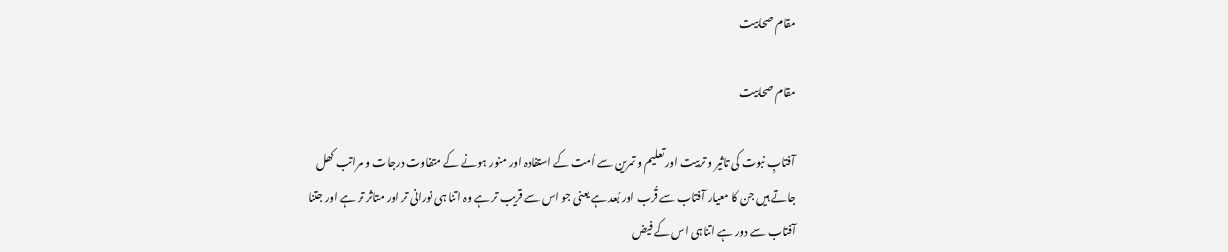مقام صحابیت

مقام صحابیت

آفتابِ نبوت کی تاثیر و تربیت اور تعلیم و تمرین سے اُمت کے استفادہ اور منور ہونے کے متفاوت درجات و مراتب کھل جاتے ہیں جن کا معیار آفتاب سے قُرب اور بُعد ہے یعنی جو اس سے قریب تر ہے وہ اتنا ہی نورانی تر اور متاثر تر ہے اور جتنا آفتاب سے دور ہے اتناہی اس کے فیض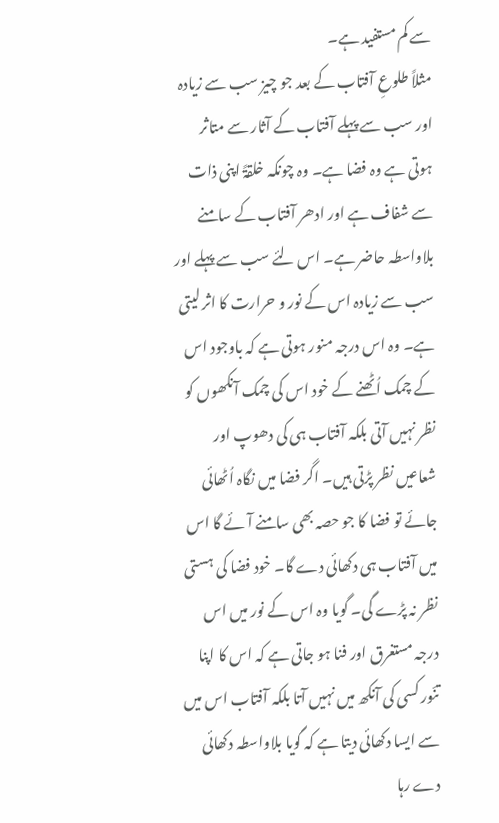سے کم مستفید ہے۔
مثلاً طلوعِ آفتاب کے بعد جو چیز سب سے زیادہ اور سب سے پہلے آفتاب کے آثار سے متاثر ہوتی ہے وہ فضا ہے۔ وہ چونکہ خلقۃً اپنی ذات سے شفاف ہے اور ادھر آفتاب کے سامنے بلاواسطہ حاضر ہے۔ اس لئے سب سے پہلے اور سب سے زیادہ اس کے نور و حرارت کا اثر لیتی ہے۔ وہ اس درجہ منور ہوتی ہے کہ باوجود اس کے چمک اُٹھنے کے خود اس کی چمک آنکھوں کو نظر نہیں آتی بلکہ آفتاب ہی کی دھوپ اور شعاعیں نظر پڑتی ہیں۔ اگر فضا میں نگاہ اُٹھائی جائے تو فضا کا جو حصہ بھی سامنے آئے گا اس میں آفتاب ہی دکھائی دے گا۔ خود فضا کی ہستی نظر نہ پڑے گی۔ گویا وہ اس کے نور میں اس درجہ مستغرق اور فنا ہو جاتی ہے کہ اس کا اپنا تنّور کسی کی آنکھ میں نہیں آتا بلکہ آفتاب اس میں سے ایسا دکھائی دیتا ہے کہ گویا بلاواسطہ دکھائی دے رہا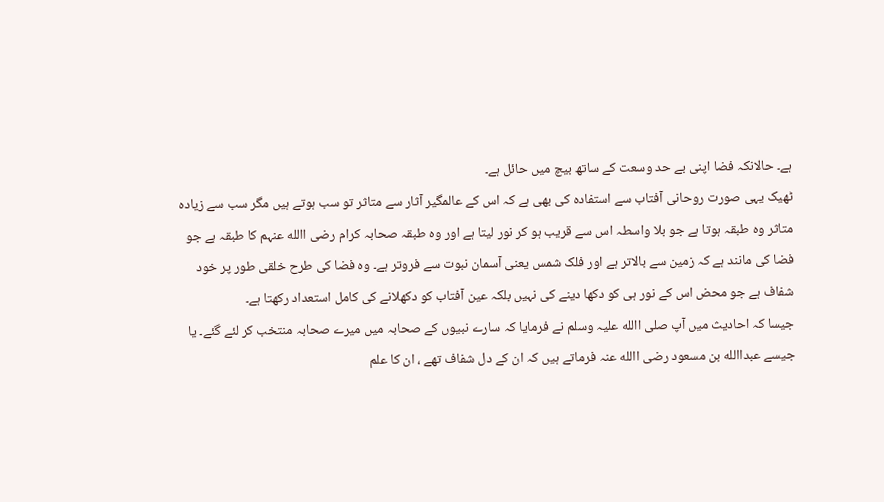ہے۔ حالانکہ فضا اپنی بے حد وسعت کے ساتھ بیچ میں حائل ہے۔
ٹھیک یہی صورت روحانی آفتاب سے استفادہ کی بھی ہے کہ اس کے عالمگیر آثار سے متاثر تو سب ہوتے ہیں مگر سب سے زیادہ متاثر وہ طبقہ ہوتا ہے جو بلا واسطہ اس سے قریب ہو کر نور لیتا ہے اور وہ طبقہ صحابہ کرام رضی االله عنہم کا طبقہ ہے جو فضا کی مانند ہے کہ زمین سے بالاتر ہے اور فلک شمس یعنی آسمان نبوت سے فروتر ہے۔ وہ فضا کی طرح خلقی طور پر خود شفاف ہے جو محض اس کے نور ہی کو دکھا دینے کی نہیں بلکہ عین آفتاب کو دکھلانے کی کامل استعداد رکھتا ہے۔
جیسا کہ احادیث میں آپ صلی االله علیہ وسلم نے فرمایا کہ سارے نبیوں کے صحابہ میں میرے صحابہ منتخب کر لئے گئے۔ یا جیسے عبداالله بن مسعود رضی االله عنہ فرماتے ہیں کہ ان کے دل شفاف تھے ، ان کا علم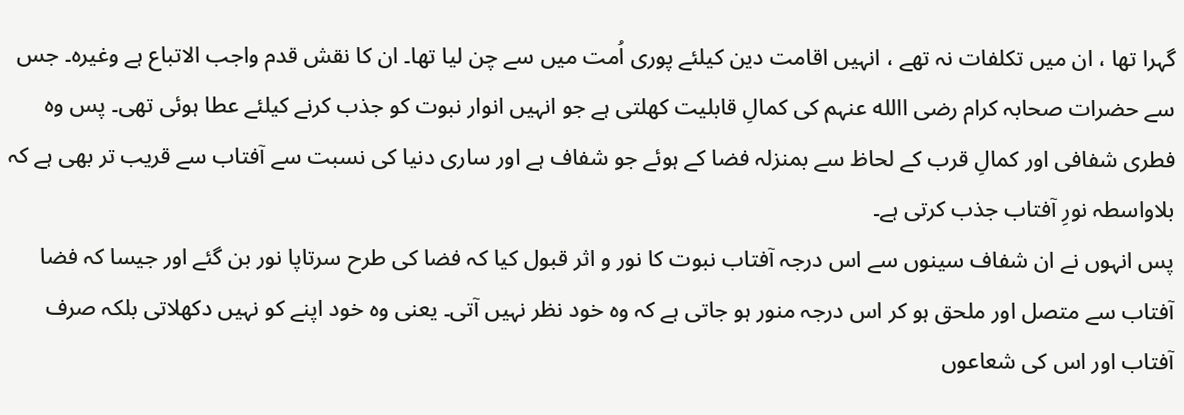گہرا تھا ، ان میں تکلفات نہ تھے ، انہیں اقامت دین کیلئے پوری اُمت میں سے چن لیا تھا۔ ان کا نقش قدم واجب الاتباع ہے وغیرہ۔ جس سے حضرات صحابہ کرام رضی االله عنہم کی کمالِ قابلیت کھلتی ہے جو انہیں انوار نبوت کو جذب کرنے کیلئے عطا ہوئی تھی۔ پس وہ فطری شفافی اور کمالِ قرب کے لحاظ سے بمنزلہ فضا کے ہوئے جو شفاف ہے اور ساری دنیا کی نسبت سے آفتاب سے قریب تر بھی ہے کہ بلاواسطہ نورِ آفتاب جذب کرتی ہے۔
پس انہوں نے ان شفاف سینوں سے اس درجہ آفتاب نبوت کا نور و اثر قبول کیا کہ فضا کی طرح سرتاپا نور بن گئے اور جیسا کہ فضا آفتاب سے متصل اور ملحق ہو کر اس درجہ منور ہو جاتی ہے کہ وہ خود نظر نہیں آتی۔ یعنی وہ خود اپنے کو نہیں دکھلاتی بلکہ صرف آفتاب اور اس کی شعاعوں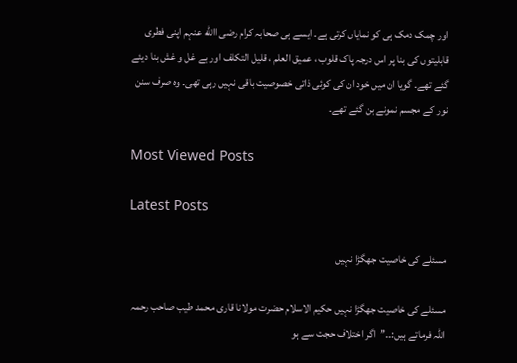اور چمک دمک ہی کو نمایاں کرتی ہے۔ ایسے ہی صحابہ کرام رضی االله عنہم اپنی فطری قابلیتوں کی بنا پر اس درجہ پاک قلوب ، عمیق العلم ، قلیل التکلف اور بے غل و غش بنا دیئے گئے تھے۔ گویا ان میں خود ان کی کوئی ذاتی خصوصیت باقی نہیں رہی تھی۔ وہ صرف سنن نور کے مجسم نمونے بن گئے تھے۔

Most Viewed Posts

Latest Posts

مسئلے کی خاصیت جھگڑا نہیں

مسئلے کی خاصیت جھگڑا نہیں حکیم الاسلام حضرت مولانا قاری محمد طیب صاحب رحمہ اللہ فرماتے ہیں:۔۔’’اگر اختلاف حجت سے ہو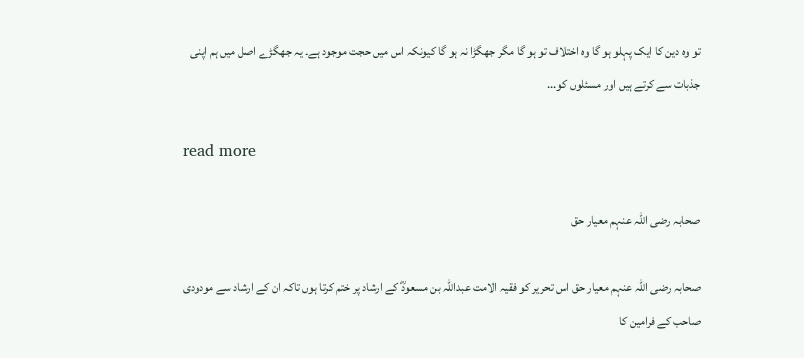تو وہ دین کا ایک پہلو ہو گا وہ اختلاف تو ہو گا مگر جھگڑا نہ ہو گا کیونکہ اس میں حجت موجود ہے۔ یہ جھگڑے اصل میں ہم اپنی جذبات سے کرتے ہیں اور مسئلوں کو...

read more

صحابہ رضی اللہ عنہم معیار حق

صحابہ رضی اللہ عنہم معیار حق اس تحریر کو فقیہ الامت عبداللہ بن مسعودؓ کے ارشاد پر ختم کرتا ہوں تاکہ ان کے ارشاد سے مودودی صاحب کے فرامین کا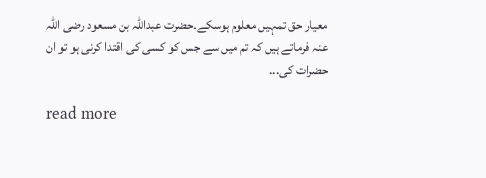معیار حق تمہیں معلوم ہوسکے۔حضرت عبداللہ بن مسعود رضی اللہ عنہ فرماتے ہیں کہ تم میں سے جس کو کسی کی اقتدا کرنی ہو تو ان حضرات کی...

read more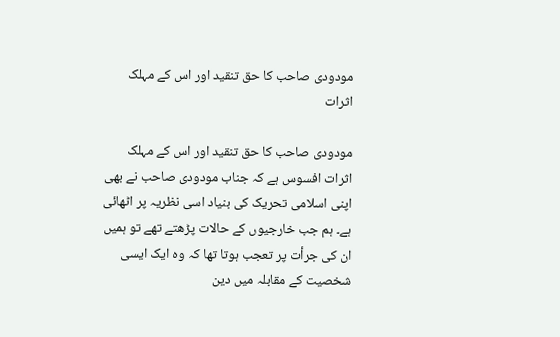مودودی صاحب کا حق تنقید اور اس کے مہلک اثرات

مودودی صاحب کا حق تنقید اور اس کے مہلک اثرات افسوس ہے کہ جناب مودودی صاحب نے بھی اپنی اسلامی تحریک کی بنیاد اسی نظریہ پر اٹھائی ہے۔ ہم جب خارجیوں کے حالات پڑھتے تھے تو ہمیں ان کی جرأت پر تعجب ہوتا تھا کہ وہ ایک ایسی شخصیت کے مقابلہ میں دین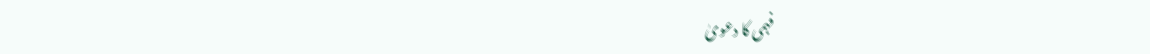فہمی کا دعویٰ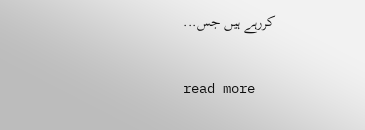کررہے ہیں جس...

read more